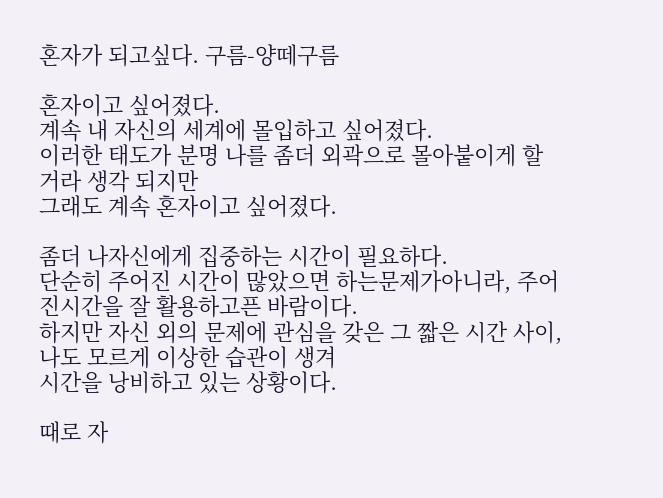혼자가 되고싶다. 구름-양떼구름

혼자이고 싶어졌다.
계속 내 자신의 세계에 몰입하고 싶어졌다.
이러한 태도가 분명 나를 좀더 외곽으로 몰아붙이게 할거라 생각 되지만
그래도 계속 혼자이고 싶어졌다.

좀더 나자신에게 집중하는 시간이 필요하다.
단순히 주어진 시간이 많았으면 하는문제가아니라, 주어진시간을 잘 활용하고픈 바람이다.
하지만 자신 외의 문제에 관심을 갖은 그 짧은 시간 사이,나도 모르게 이상한 습관이 생겨
시간을 낭비하고 있는 상황이다.

때로 자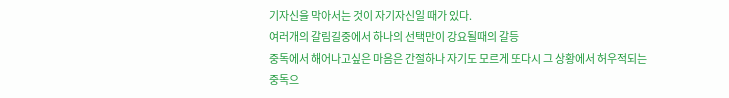기자신을 막아서는 것이 자기자신일 때가 있다.
여러개의 갈림길중에서 하나의 선택만이 강요될때의 갈등
중독에서 해어나고싶은 마음은 간절하나 자기도 모르게 또다시 그 상황에서 허우적되는
중독으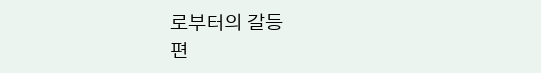로부터의 갈등
편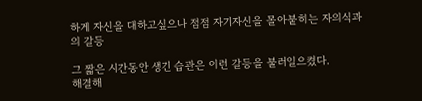하게 자신을 대하고싶으나 점점 자기자신을 몰아붙히는 자의식과의 갈등

그 짧은 시간동안 생긴 습관은 이런 갈등을 불러일으켰다.
해결해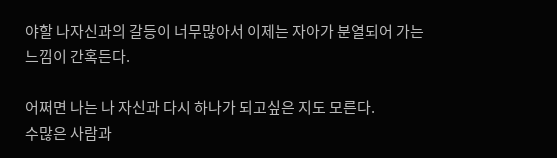야할 나자신과의 갈등이 너무많아서 이제는 자아가 분열되어 가는 느낌이 간혹든다.

어쩌면 나는 나 자신과 다시 하나가 되고싶은 지도 모른다.
수많은 사람과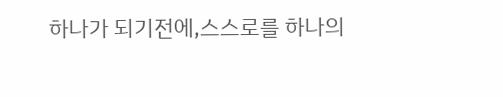하나가 되기전에,스스로를 하나의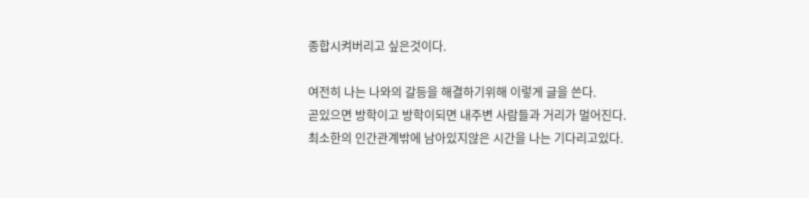종합시켜버리고 싶은것이다.

여전히 나는 나와의 갈등을 해결하기위해 이렇게 글을 쓴다.
곧있으면 방학이고 방학이되면 내주변 사람들과 거리가 멀어진다.
최소한의 인간관계밖에 남아있지않은 시간을 나는 기다리고있다.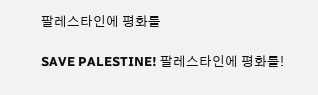팔레스타인에 평화를

SAVE PALESTINE! 팔레스타인에 평화를!